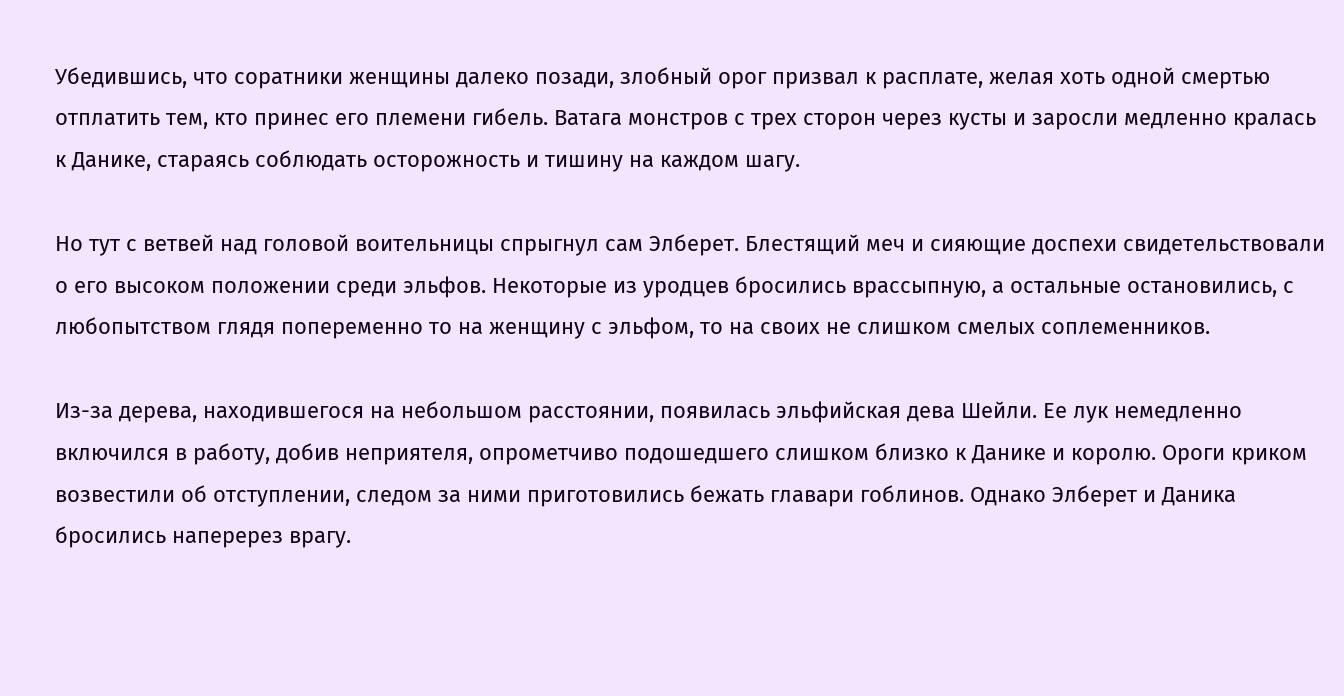Убедившись, что соратники женщины далеко позади, злобный орог призвал к расплате, желая хоть одной смертью отплатить тем, кто принес его племени гибель. Ватага монстров с трех сторон через кусты и заросли медленно кралась к Данике, стараясь соблюдать осторожность и тишину на каждом шагу.

Но тут с ветвей над головой воительницы спрыгнул сам Элберет. Блестящий меч и сияющие доспехи свидетельствовали о его высоком положении среди эльфов. Некоторые из уродцев бросились врассыпную, а остальные остановились, с любопытством глядя попеременно то на женщину с эльфом, то на своих не слишком смелых соплеменников.

Из-за дерева, находившегося на небольшом расстоянии, появилась эльфийская дева Шейли. Ее лук немедленно включился в работу, добив неприятеля, опрометчиво подошедшего слишком близко к Данике и королю. Ороги криком возвестили об отступлении, следом за ними приготовились бежать главари гоблинов. Однако Элберет и Даника бросились наперерез врагу.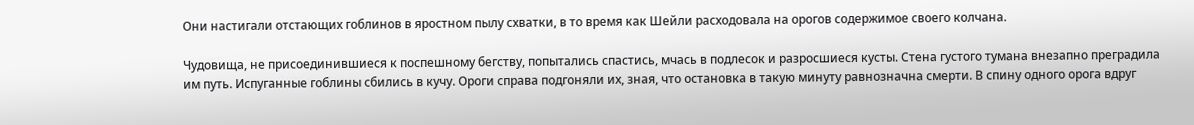Они настигали отстающих гоблинов в яростном пылу схватки, в то время как Шейли расходовала на орогов содержимое своего колчана.

Чудовища, не присоединившиеся к поспешному бегству, попытались спастись, мчась в подлесок и разросшиеся кусты. Стена густого тумана внезапно преградила им путь. Испуганные гоблины сбились в кучу. Ороги справа подгоняли их, зная, что остановка в такую минуту равнозначна смерти. В спину одного орога вдруг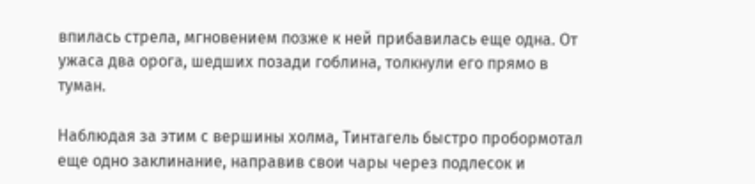впилась стрела, мгновением позже к ней прибавилась еще одна. От ужаса два орога, шедших позади гоблина, толкнули его прямо в туман.

Наблюдая за этим с вершины холма, Тинтагель быстро пробормотал еще одно заклинание, направив свои чары через подлесок и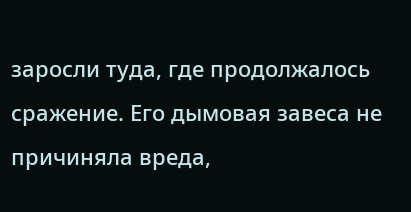заросли туда, где продолжалось сражение. Его дымовая завеса не причиняла вреда,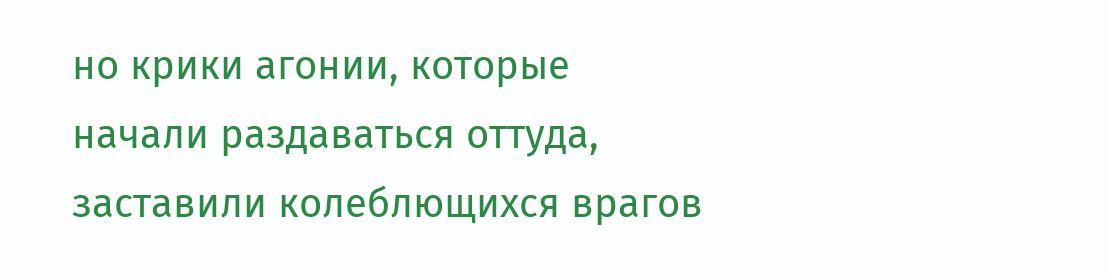но крики агонии, которые начали раздаваться оттуда, заставили колеблющихся врагов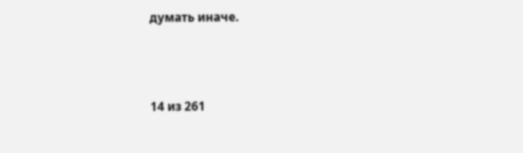думать иначе.



14 из 261